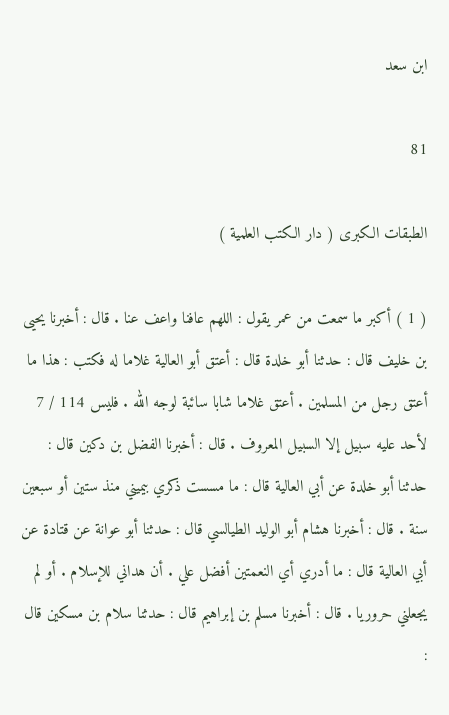ابن سعد

81

الطبقات الكبرى ( دار الكتب العلمية )

( 1 ) أكبر ما سمعت من عمر يقول : اللهم عافنا واعف عنا . قال : أخبرنا يحيى بن خليف قال : حدثنا أبو خلدة قال : أعتق أبو العالية غلاما له فكتب : هذا ما أعتق رجل من المسلمين . أعتق غلاما شابا سائبة لوجه الله . فليس 114 / 7 لأحد عليه سبيل إلا السبيل المعروف . قال : أخبرنا الفضل بن دكين قال : حدثنا أبو خلدة عن أبي العالية قال : ما مسست ذكري بيميني منذ ستين أو سبعين سنة . قال : أخبرنا هشام أبو الوليد الطيالسي قال : حدثنا أبو عوانة عن قتادة عن أبي العالية قال : ما أدري أي النعمتين أفضل علي . أن هداني للإسلام . أو لم يجعلني حروريا . قال : أخبرنا مسلم بن إبراهيم قال : حدثنا سلام بن مسكين قال :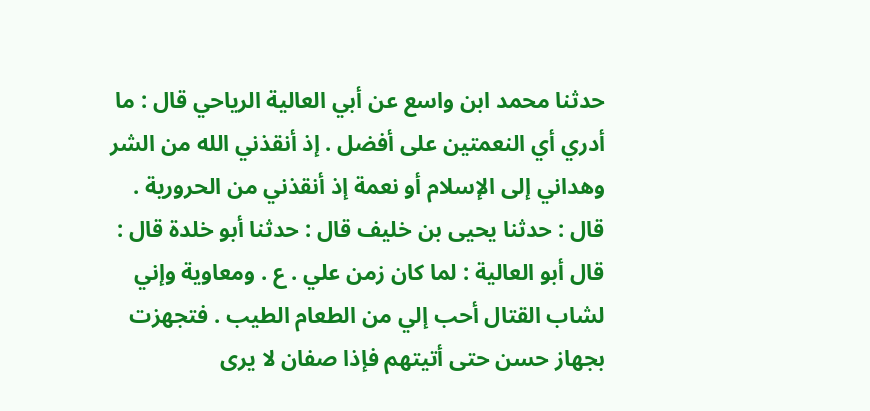حدثنا محمد ابن واسع عن أبي العالية الرياحي قال : ما أدري أي النعمتين على أفضل . إذ أنقذني الله من الشر وهداني إلى الإسلام أو نعمة إذ أنقذني من الحرورية . قال : حدثنا يحيى بن خليف قال : حدثنا أبو خلدة قال : قال أبو العالية : لما كان زمن علي . ع . ومعاوية وإني لشاب القتال أحب إلي من الطعام الطيب . فتجهزت بجهاز حسن حتى أتيتهم فإذا صفان لا يرى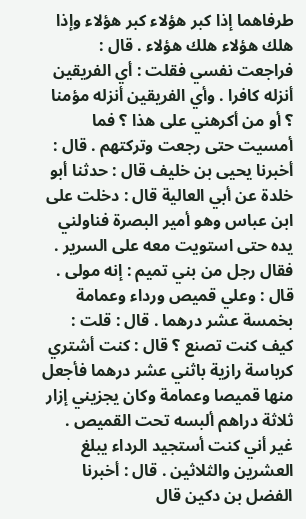طرفاهما إذا كبر هؤلاء كبر هؤلاء وإذا هلك هؤلاء هلك هؤلاء . قال : فراجعت نفسي فقلت : أي الفريقين أنزله كافرا . وأي الفريقين أنزله مؤمنا ؟ أو من أكرهني على هذا ؟ فما أمسيت حتى رجعت وتركتهم . قال : أخبرنا يحيى بن خليف قال : حدثنا أبو خلدة عن أبي العالية قال : دخلت على ابن عباس وهو أمير البصرة فناولني يده حتى استويت معه على السرير . فقال رجل من بني تميم : إنه مولى . قال : وعلي قميص ورداء وعمامة بخمسة عشر درهما . قال : قلت : كيف كنت تصنع ؟ قال : كنت أشتري كرباسة رازية باثني عشر درهما فأجعل منها قميصا وعمامة وكان يجزيني إزار ثلاثة دراهم ألبسه تحت القميص . غير أني كنت أستجيد الرداء يبلغ العشرين والثلاثين . قال : أخبرنا الفضل بن دكين قال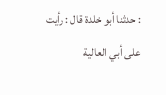: حدثنا أبو خلدة قال : رأيت على أبي العالية